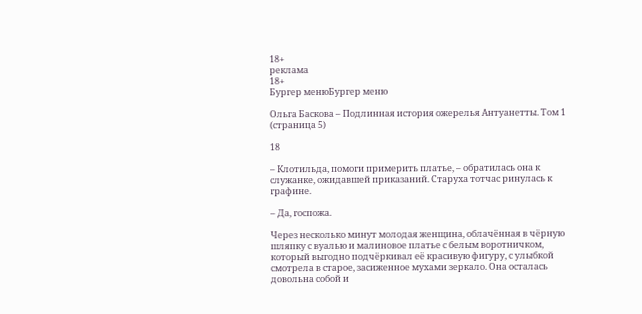18+
реклама
18+
Бургер менюБургер меню

Ольга Баскова – Подлинная история ожерелья Антуанетты. Том 1 (страница 5)

18

– Клотильда, помоги примерить платье, – обратилась она к служанке, ожидавшей приказаний. Старуха тотчас ринулась к графине.

– Да, госпожа.

Через несколько минут молодая женщина, облачённая в чёрную шляпку с вуалью и малиновое платье с белым воротничком, который выгодно подчёркивал её красивую фигуру, с улыбкой смотрела в старое, засиженное мухами зеркало. Она осталась довольна собой и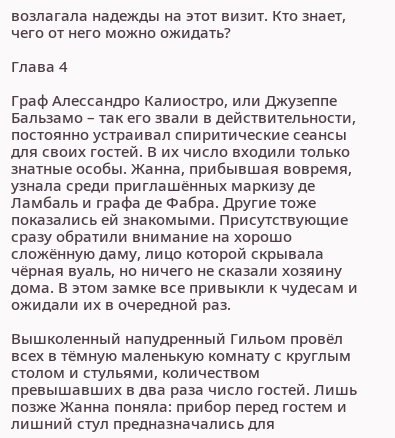возлагала надежды на этот визит. Кто знает, чего от него можно ожидать?

Глава 4

Граф Алессандро Калиостро, или Джузеппе Бальзамо – так его звали в действительности, постоянно устраивал спиритические сеансы для своих гостей. В их число входили только знатные особы. Жанна, прибывшая вовремя, узнала среди приглашённых маркизу де Ламбаль и графа де Фабра. Другие тоже показались ей знакомыми. Присутствующие сразу обратили внимание на хорошо сложённую даму, лицо которой скрывала чёрная вуаль, но ничего не сказали хозяину дома. В этом замке все привыкли к чудесам и ожидали их в очередной раз.

Вышколенный напудренный Гильом провёл всех в тёмную маленькую комнату с круглым столом и стульями, количеством превышавших в два раза число гостей. Лишь позже Жанна поняла: прибор перед гостем и лишний стул предназначались для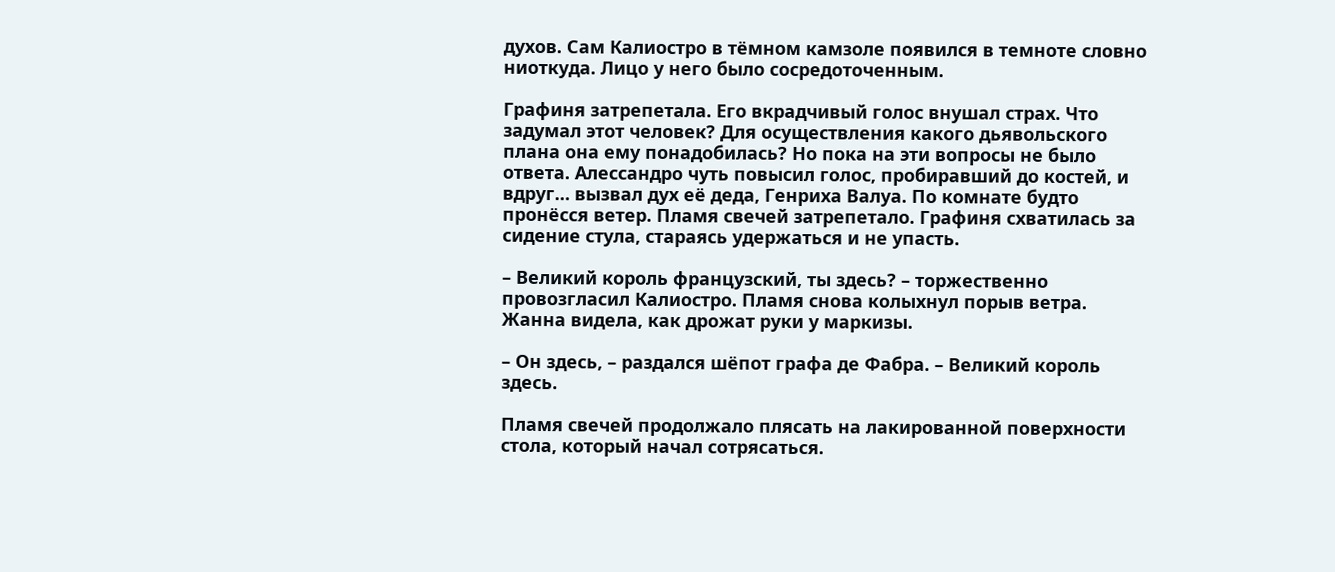духов. Сам Калиостро в тёмном камзоле появился в темноте словно ниоткуда. Лицо у него было сосредоточенным.

Графиня затрепетала. Его вкрадчивый голос внушал страх. Что задумал этот человек? Для осуществления какого дьявольского плана она ему понадобилась? Но пока на эти вопросы не было ответа. Алессандро чуть повысил голос, пробиравший до костей, и вдруг… вызвал дух её деда, Генриха Валуа. По комнате будто пронёсся ветер. Пламя свечей затрепетало. Графиня схватилась за сидение стула, стараясь удержаться и не упасть.

– Великий король французский, ты здесь? – торжественно провозгласил Калиостро. Пламя снова колыхнул порыв ветра. Жанна видела, как дрожат руки у маркизы.

– Он здесь, – раздался шёпот графа де Фабра. – Великий король здесь.

Пламя свечей продолжало плясать на лакированной поверхности стола, который начал сотрясаться.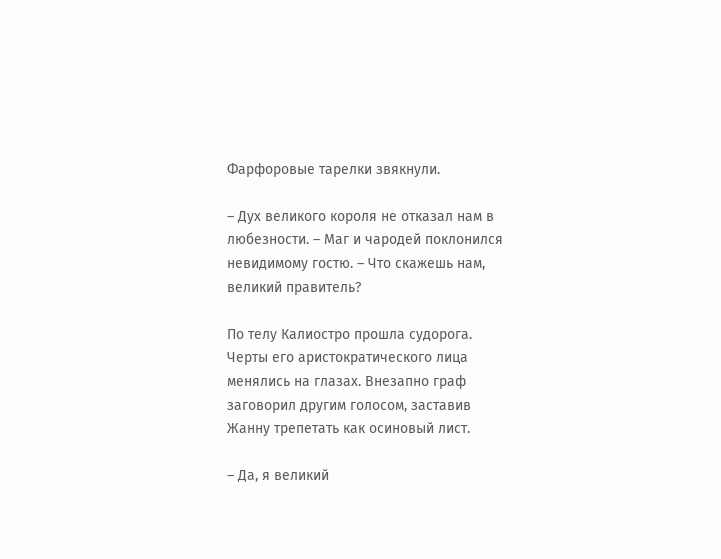Фарфоровые тарелки звякнули.

– Дух великого короля не отказал нам в любезности. – Маг и чародей поклонился невидимому гостю. – Что скажешь нам, великий правитель?

По телу Калиостро прошла судорога. Черты его аристократического лица менялись на глазах. Внезапно граф заговорил другим голосом, заставив Жанну трепетать как осиновый лист.

– Да, я великий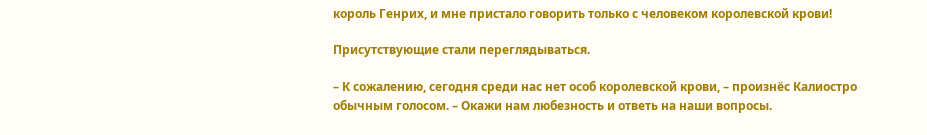король Генрих, и мне пристало говорить только с человеком королевской крови!

Присутствующие стали переглядываться.

– К сожалению, сегодня среди нас нет особ королевской крови, – произнёс Калиостро обычным голосом. – Окажи нам любезность и ответь на наши вопросы.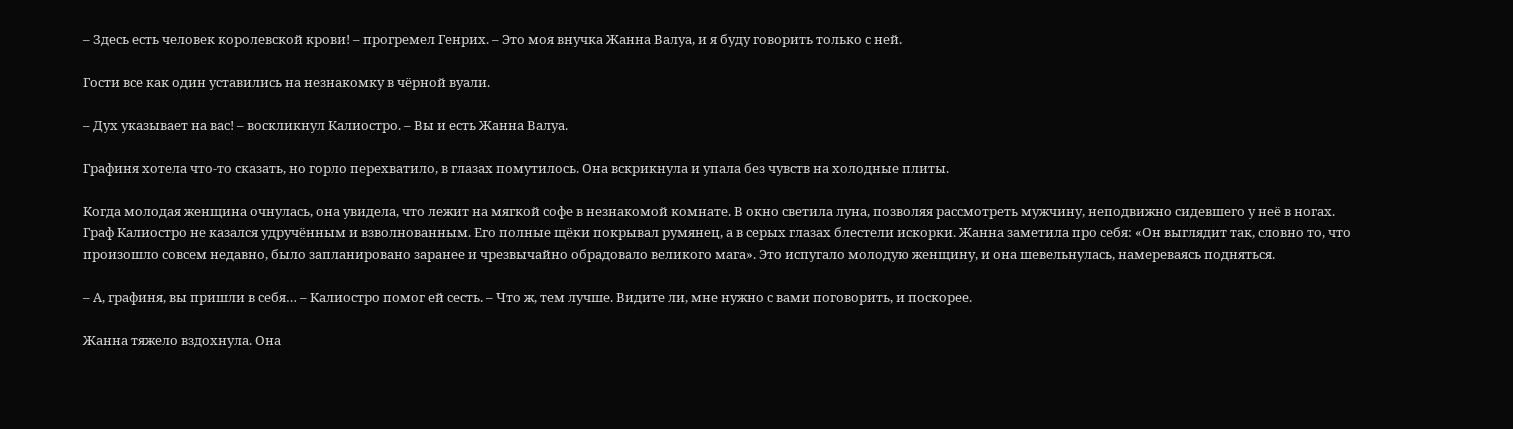– Здесь есть человек королевской крови! – прогремел Генрих. – Это моя внучка Жанна Валуа, и я буду говорить только с ней.

Гости все как один уставились на незнакомку в чёрной вуали.

– Дух указывает на вас! – воскликнул Калиостро. – Вы и есть Жанна Валуа.

Графиня хотела что-то сказать, но горло перехватило, в глазах помутилось. Она вскрикнула и упала без чувств на холодные плиты.

Когда молодая женщина очнулась, она увидела, что лежит на мягкой софе в незнакомой комнате. В окно светила луна, позволяя рассмотреть мужчину, неподвижно сидевшего у неё в ногах. Граф Калиостро не казался удручённым и взволнованным. Его полные щёки покрывал румянец, а в серых глазах блестели искорки. Жанна заметила про себя: «Он выглядит так, словно то, что произошло совсем недавно, было запланировано заранее и чрезвычайно обрадовало великого мага». Это испугало молодую женщину, и она шевельнулась, намереваясь подняться.

– А, графиня, вы пришли в себя… – Калиостро помог ей сесть. – Что ж, тем лучше. Видите ли, мне нужно с вами поговорить, и поскорее.

Жанна тяжело вздохнула. Она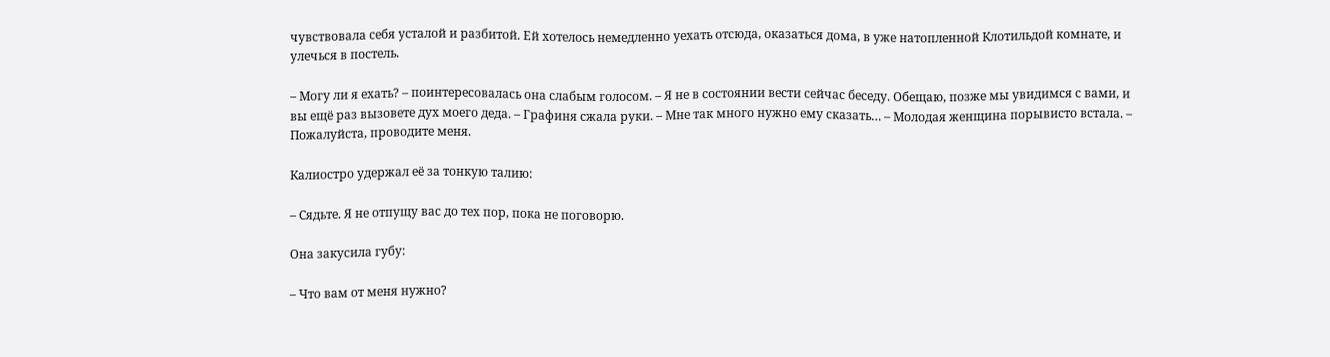чувствовала себя усталой и разбитой. Ей хотелось немедленно уехать отсюда, оказаться дома, в уже натопленной Клотильдой комнате, и улечься в постель.

– Могу ли я ехать? – поинтересовалась она слабым голосом. – Я не в состоянии вести сейчас беседу. Обещаю, позже мы увидимся с вами, и вы ещё раз вызовете дух моего деда. – Графиня сжала руки. – Мне так много нужно ему сказать… – Молодая женщина порывисто встала. – Пожалуйста, проводите меня.

Калиостро удержал её за тонкую талию:

– Сядьте. Я не отпущу вас до тех пор, пока не поговорю.

Она закусила губу:

– Что вам от меня нужно?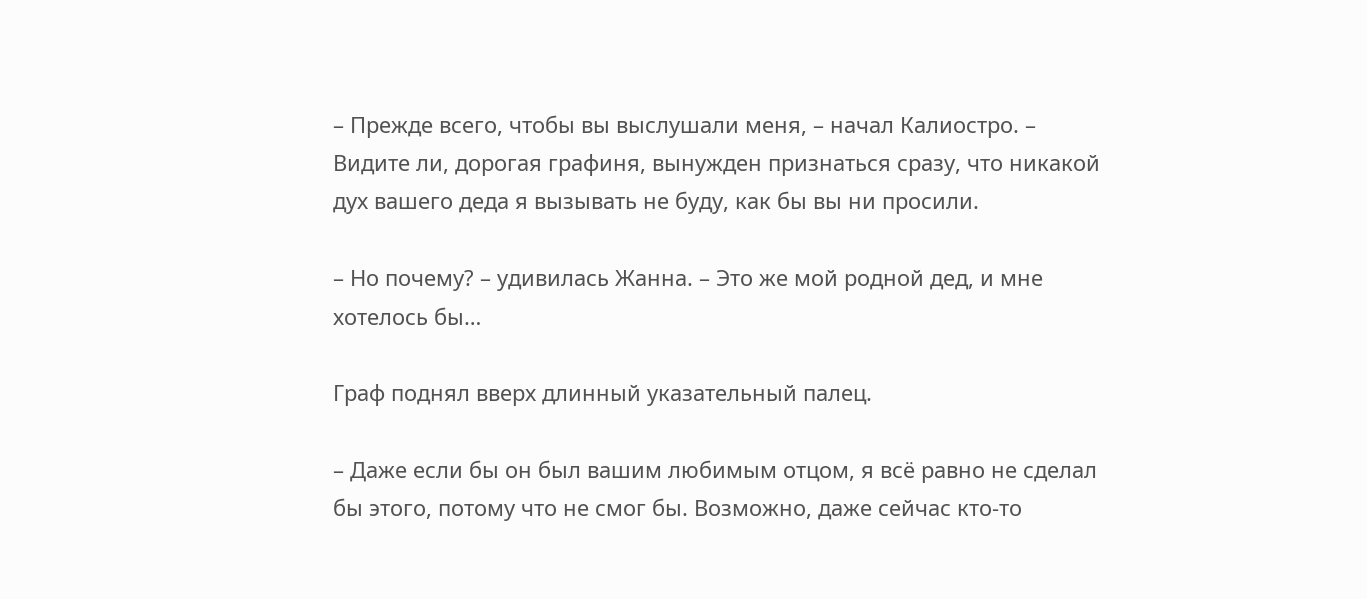– Прежде всего, чтобы вы выслушали меня, – начал Калиостро. – Видите ли, дорогая графиня, вынужден признаться сразу, что никакой дух вашего деда я вызывать не буду, как бы вы ни просили.

– Но почему? – удивилась Жанна. – Это же мой родной дед, и мне хотелось бы…

Граф поднял вверх длинный указательный палец.

– Даже если бы он был вашим любимым отцом, я всё равно не сделал бы этого, потому что не смог бы. Возможно, даже сейчас кто-то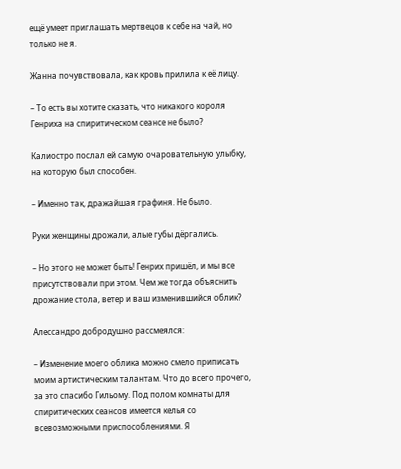ещё умеет приглашать мертвецов к себе на чай, но только не я.

Жанна почувствовала, как кровь прилила к её лицу.

– То есть вы хотите сказать, что никакого короля Генриха на спиритическом сеансе не было?

Калиостро послал ей самую очаровательную улыбку, на которую был способен.

– Именно так, дражайшая графиня. Не было.

Руки женщины дрожали, алые губы дёргались.

– Но этого не может быть! Генрих пришёл, и мы все присутствовали при этом. Чем же тогда объяснить дрожание стола, ветер и ваш изменившийся облик?

Алессандро добродушно рассмеялся:

– Изменение моего облика можно смело приписать моим артистическим талантам. Что до всего прочего, за это спасибо Гильому. Под полом комнаты для спиритических сеансов имеется келья со всевозможными приспособлениями. Я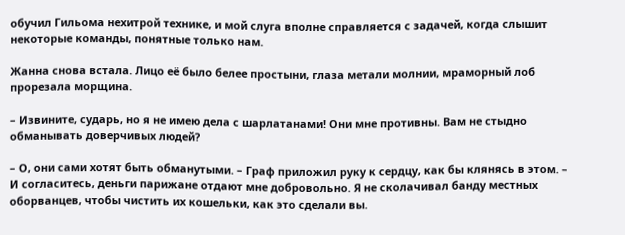обучил Гильома нехитрой технике, и мой слуга вполне справляется с задачей, когда слышит некоторые команды, понятные только нам.

Жанна снова встала. Лицо её было белее простыни, глаза метали молнии, мраморный лоб прорезала морщина.

– Извините, сударь, но я не имею дела с шарлатанами! Они мне противны. Вам не стыдно обманывать доверчивых людей?

– О, они сами хотят быть обманутыми. – Граф приложил руку к сердцу, как бы клянясь в этом. – И согласитесь, деньги парижане отдают мне добровольно. Я не сколачивал банду местных оборванцев, чтобы чистить их кошельки, как это сделали вы.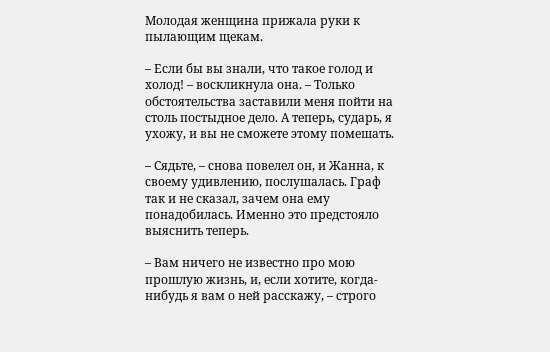Молодая женщина прижала руки к пылающим щекам.

– Если бы вы знали, что такое голод и холод! – воскликнула она. – Только обстоятельства заставили меня пойти на столь постыдное дело. А теперь, сударь, я ухожу, и вы не сможете этому помешать.

– Сядьте, – снова повелел он, и Жанна, к своему удивлению, послушалась. Граф так и не сказал, зачем она ему понадобилась. Именно это предстояло выяснить теперь.

– Вам ничего не известно про мою прошлую жизнь, и, если хотите, когда-нибудь я вам о ней расскажу, – строго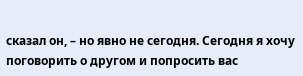сказал он, – но явно не сегодня. Сегодня я хочу поговорить о другом и попросить вас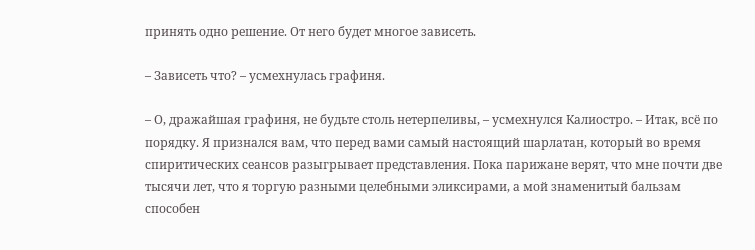принять одно решение. От него будет многое зависеть.

– Зависеть что? – усмехнулась графиня.

– О, дражайшая графиня, не будьте столь нетерпеливы, – усмехнулся Калиостро. – Итак, всё по порядку. Я признался вам, что перед вами самый настоящий шарлатан, который во время спиритических сеансов разыгрывает представления. Пока парижане верят, что мне почти две тысячи лет, что я торгую разными целебными эликсирами, а мой знаменитый бальзам способен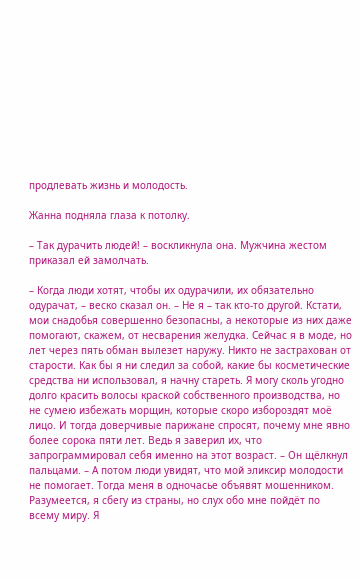продлевать жизнь и молодость.

Жанна подняла глаза к потолку.

– Так дурачить людей! – воскликнула она. Мужчина жестом приказал ей замолчать.

– Когда люди хотят, чтобы их одурачили, их обязательно одурачат, – веско сказал он. – Не я – так кто-то другой. Кстати, мои снадобья совершенно безопасны, а некоторые из них даже помогают, скажем, от несварения желудка. Сейчас я в моде, но лет через пять обман вылезет наружу. Никто не застрахован от старости. Как бы я ни следил за собой, какие бы косметические средства ни использовал, я начну стареть. Я могу сколь угодно долго красить волосы краской собственного производства, но не сумею избежать морщин, которые скоро избороздят моё лицо. И тогда доверчивые парижане спросят, почему мне явно более сорока пяти лет. Ведь я заверил их, что запрограммировал себя именно на этот возраст. – Он щёлкнул пальцами. – А потом люди увидят, что мой эликсир молодости не помогает. Тогда меня в одночасье объявят мошенником. Разумеется, я сбегу из страны, но слух обо мне пойдёт по всему миру. Я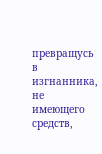превращусь в изгнанника, не имеющего средств,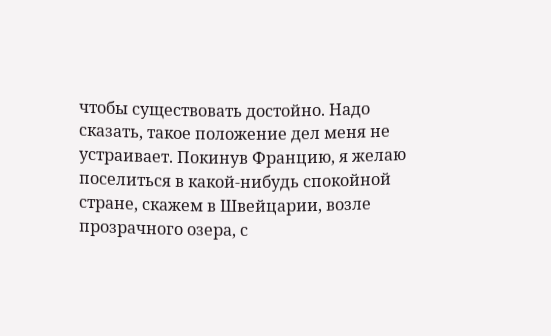чтобы существовать достойно. Надо сказать, такое положение дел меня не устраивает. Покинув Францию, я желаю поселиться в какой-нибудь спокойной стране, скажем в Швейцарии, возле прозрачного озера, с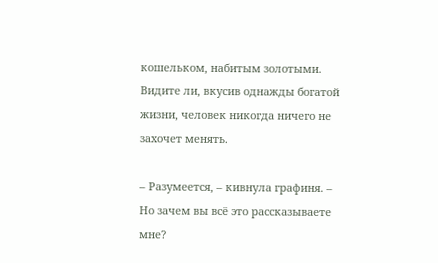кошельком, набитым золотыми. Видите ли, вкусив однажды богатой жизни, человек никогда ничего не захочет менять.

– Разумеется, – кивнула графиня. – Но зачем вы всё это рассказываете мне?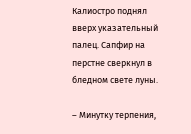Калиостро поднял вверх указательный палец. Сапфир на перстне сверкнул в бледном свете луны.

– Минутку терпения,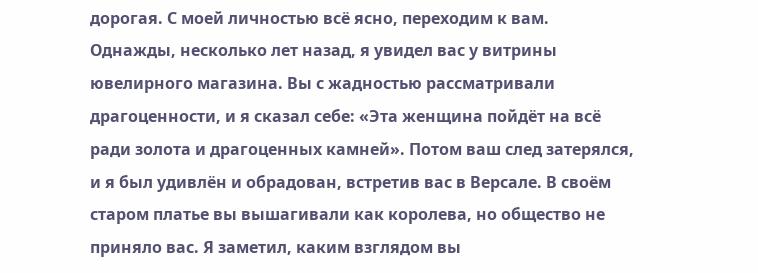дорогая. С моей личностью всё ясно, переходим к вам. Однажды, несколько лет назад, я увидел вас у витрины ювелирного магазина. Вы с жадностью рассматривали драгоценности, и я сказал себе: «Эта женщина пойдёт на всё ради золота и драгоценных камней». Потом ваш след затерялся, и я был удивлён и обрадован, встретив вас в Версале. В своём старом платье вы вышагивали как королева, но общество не приняло вас. Я заметил, каким взглядом вы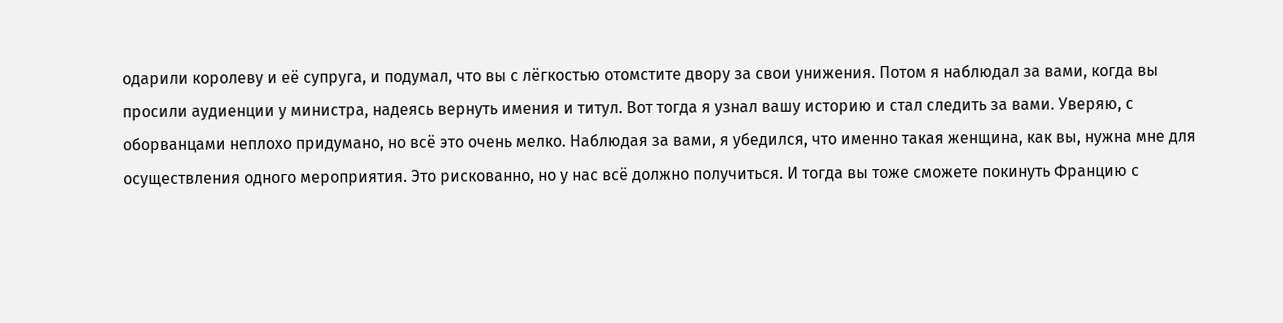одарили королеву и её супруга, и подумал, что вы с лёгкостью отомстите двору за свои унижения. Потом я наблюдал за вами, когда вы просили аудиенции у министра, надеясь вернуть имения и титул. Вот тогда я узнал вашу историю и стал следить за вами. Уверяю, с оборванцами неплохо придумано, но всё это очень мелко. Наблюдая за вами, я убедился, что именно такая женщина, как вы, нужна мне для осуществления одного мероприятия. Это рискованно, но у нас всё должно получиться. И тогда вы тоже сможете покинуть Францию с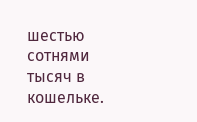шестью сотнями тысяч в кошельке.